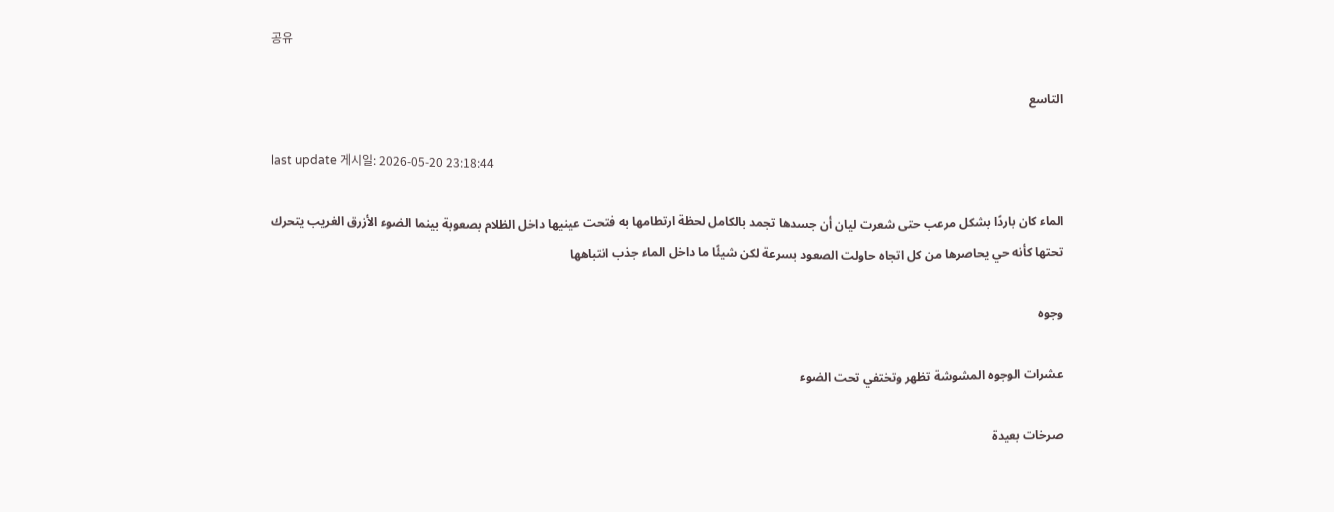공유

التاسع

last update 게시일: 2026-05-20 23:18:44

الماء كان باردًا بشكل مرعب حتى شعرت ليان أن جسدها تجمد بالكامل لحظة ارتطامها به فتحت عينيها داخل الظلام بصعوبة بينما الضوء الأزرق الغريب يتحرك تحتها كأنه حي يحاصرها من كل اتجاه حاولت الصعود بسرعة لكن شيئًا ما داخل الماء جذب انتباهها

وجوه

عشرات الوجوه المشوشة تظهر وتختفي تحت الضوء

صرخات بعيدة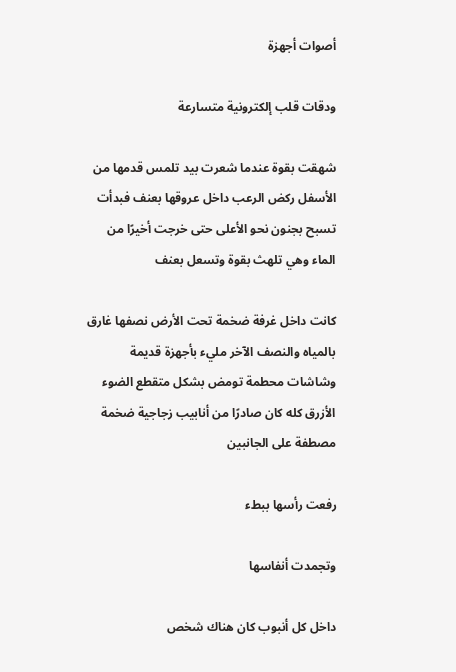أصوات أجهزة

ودقات قلب إلكترونية متسارعة

شهقت بقوة عندما شعرت بيد تلمس قدمها من الأسفل ركض الرعب داخل عروقها بعنف فبدأت تسبح بجنون نحو الأعلى حتى خرجت أخيرًا من الماء وهي تلهث بقوة وتسعل بعنف

كانت داخل غرفة ضخمة تحت الأرض نصفها غارق بالمياه والنصف الآخر مليء بأجهزة قديمة وشاشات محطمة تومض بشكل متقطع الضوء الأزرق كله كان صادرًا من أنابيب زجاجية ضخمة مصطفة على الجانبين

رفعت رأسها ببطء

وتجمدت أنفاسها

داخل كل أنبوب كان هناك شخص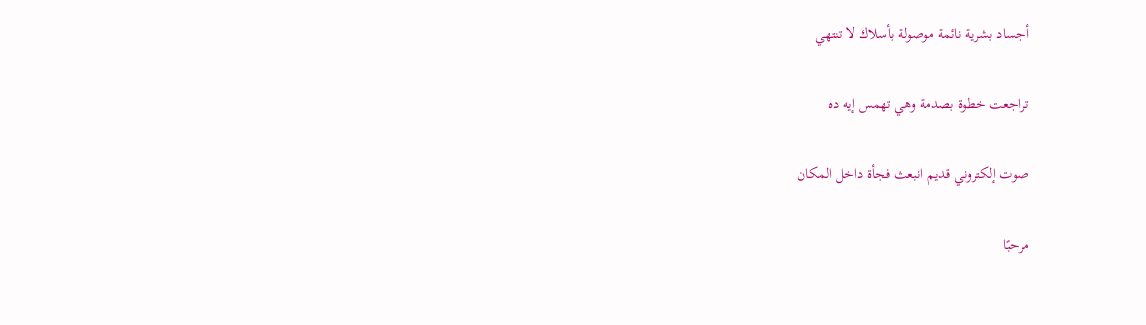أجساد بشرية نائمة موصولة بأسلاك لا تنتهي

تراجعت خطوة بصدمة وهي تهمس إيه ده

صوت إلكتروني قديم انبعث فجأة داخل المكان

مرحبًا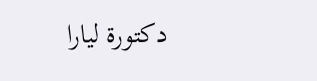دكتورة ليارا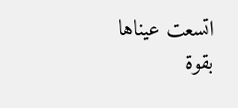اتسعت عيناها بقوة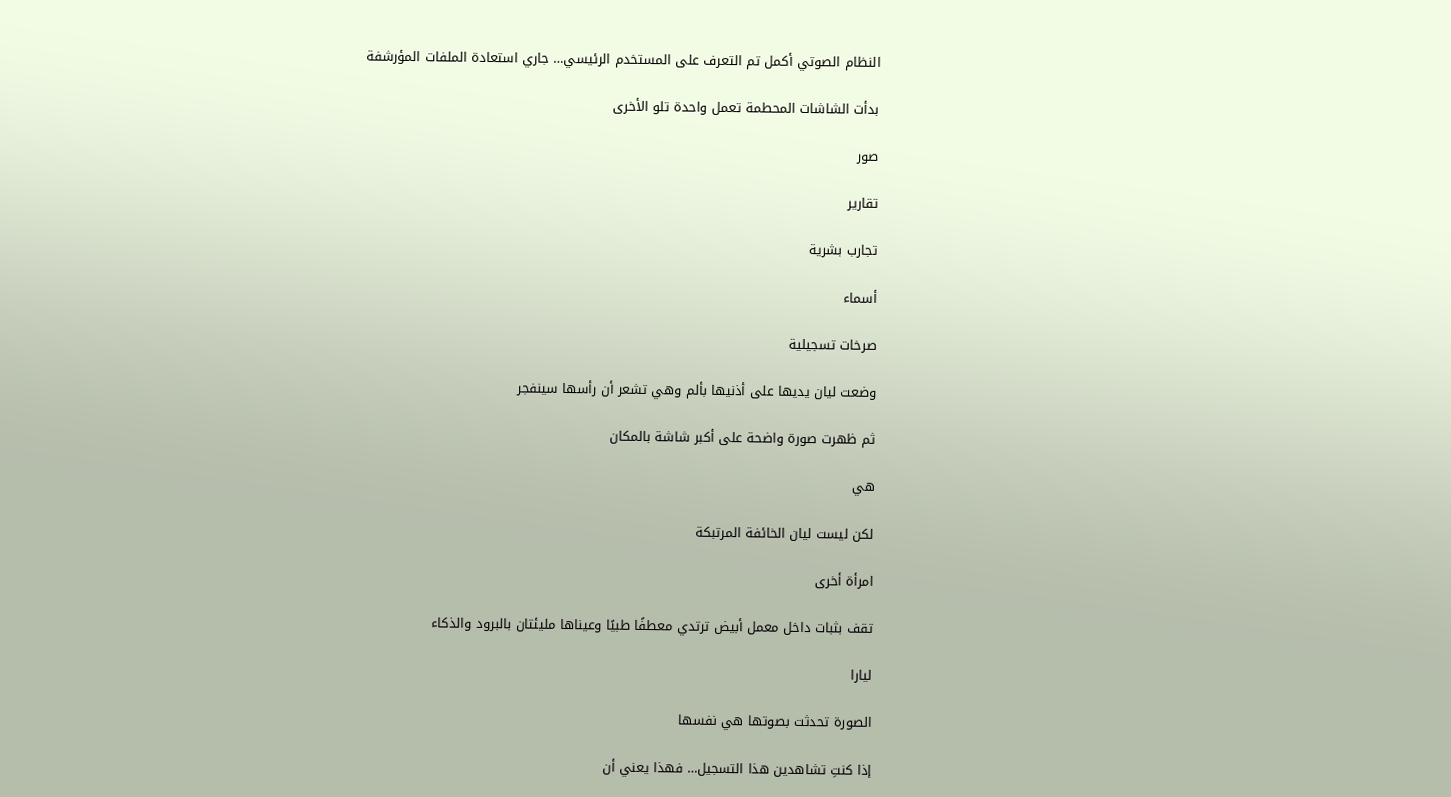النظام الصوتي أكمل تم التعرف على المستخدم الرئيسي… جاري استعادة الملفات المؤرشفة

بدأت الشاشات المحطمة تعمل واحدة تلو الأخرى

صور

تقارير

تجارب بشرية

أسماء

صرخات تسجيلية

وضعت ليان يديها على أذنيها بألم وهي تشعر أن رأسها سينفجر

ثم ظهرت صورة واضحة على أكبر شاشة بالمكان

هي

لكن ليست ليان الخائفة المرتبكة

امرأة أخرى

تقف بثبات داخل معمل أبيض ترتدي معطفًا طبيًا وعيناها مليئتان بالبرود والذكاء

ليارا

الصورة تحدثت بصوتها هي نفسها

إذا كنتِ تشاهدين هذا التسجيل… فهذا يعني أن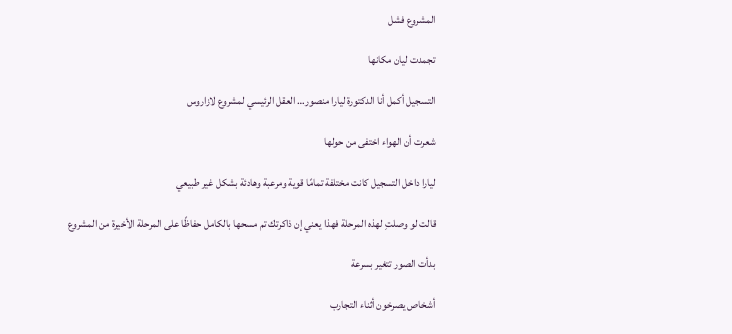المشروع فشل

تجمدت ليان مكانها

التسجيل أكمل أنا الدكتورة ليارا منصور… العقل الرئيسي لمشروع لازاروس

شعرت أن الهواء اختفى من حولها

ليارا داخل التسجيل كانت مختلفة تمامًا قوية ومرعبة وهادئة بشكل غير طبيعي

قالت لو وصلتِ لهذه المرحلة فهذا يعني إن ذاكرتك تم مسحها بالكامل حفاظًا على المرحلة الأخيرة من المشروع

بدأت الصور تتغير بسرعة

أشخاص يصرخون أثناء التجارب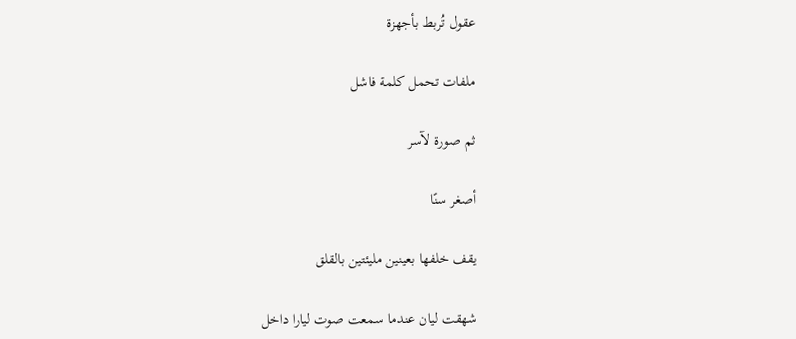عقول تُربط بأجهزة

ملفات تحمل كلمة فاشل

ثم صورة لآسر

أصغر سنًا

يقف خلفها بعينين مليئتين بالقلق

شهقت ليان عندما سمعت صوت ليارا داخل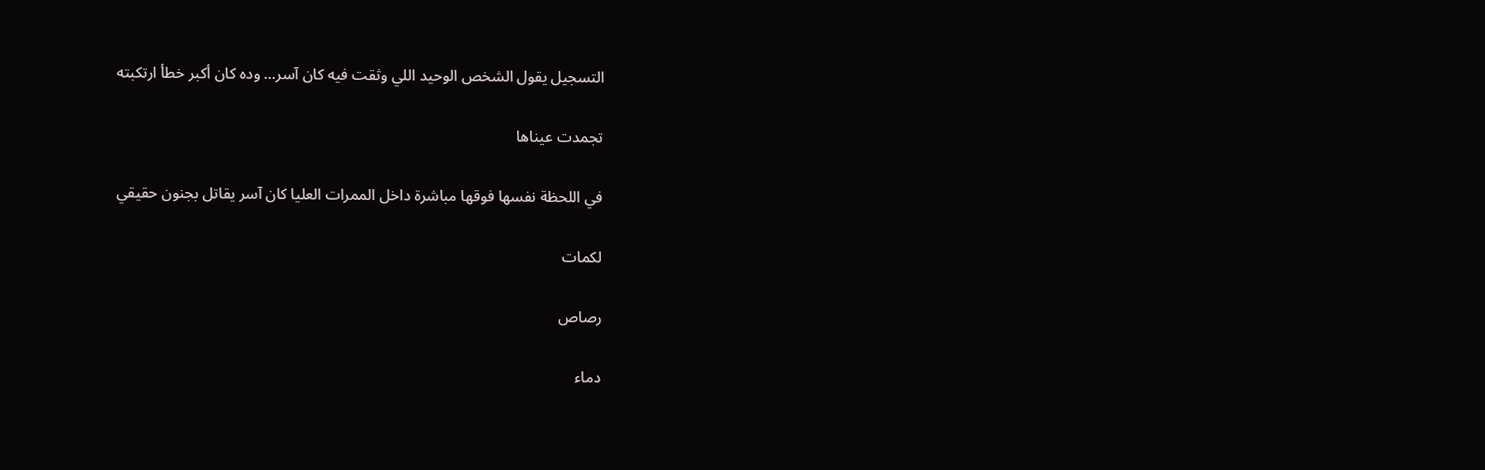التسجيل يقول الشخص الوحيد اللي وثقت فيه كان آسر… وده كان أكبر خطأ ارتكبته

تجمدت عيناها

في اللحظة نفسها فوقها مباشرة داخل الممرات العليا كان آسر يقاتل بجنون حقيقي

لكمات

رصاص

دماء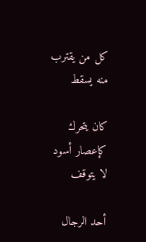كل من يقترب منه يسقط

كان يتحرك كإعصار أسود لا يتوقف

أحد الرجال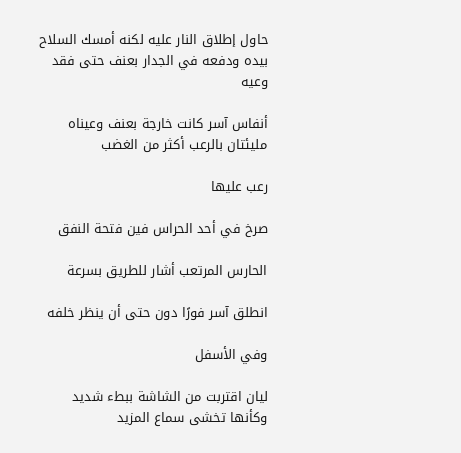حاول إطلاق النار عليه لكنه أمسك السلاح بيده ودفعه في الجدار بعنف حتى فقد وعيه

أنفاس آسر كانت خارجة بعنف وعيناه مليئتان بالرعب أكثر من الغضب

رعب عليها

صرخ في أحد الحراس فين فتحة النفق

الحارس المرتعب أشار للطريق بسرعة

انطلق آسر فورًا دون حتى أن ينظر خلفه

وفي الأسفل

ليان اقتربت من الشاشة ببطء شديد وكأنها تخشى سماع المزيد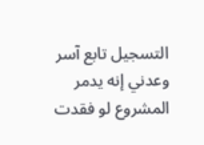التسجيل تابع آسر وعدني إنه يدمر المشروع لو فقدت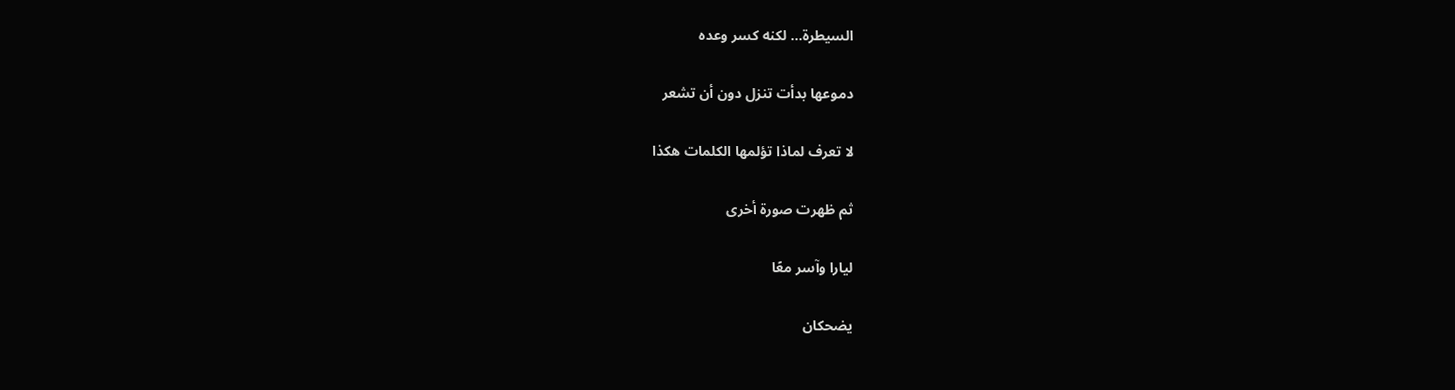السيطرة… لكنه كسر وعده

دموعها بدأت تنزل دون أن تشعر

لا تعرف لماذا تؤلمها الكلمات هكذا

ثم ظهرت صورة أخرى

ليارا وآسر معًا

يضحكان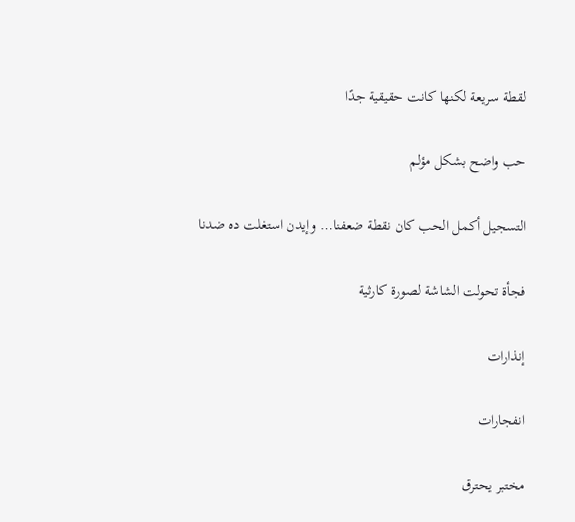لقطة سريعة لكنها كانت حقيقية جدًا

حب واضح بشكل مؤلم

التسجيل أكمل الحب كان نقطة ضعفنا… وإيدن استغلت ده ضدنا

فجأة تحولت الشاشة لصورة كارثية

إنذارات

انفجارات

مختبر يحترق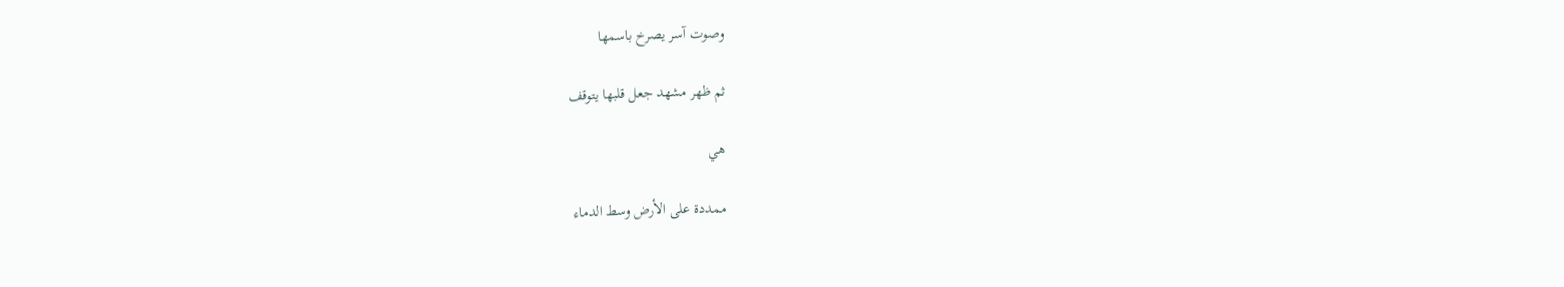وصوت آسر يصرخ باسمها

ثم ظهر مشهد جعل قلبها يتوقف

هي

ممددة على الأرض وسط الدماء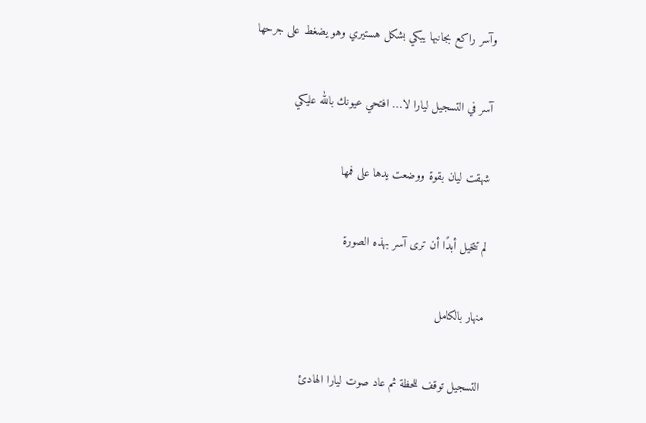وآسر راكع بجانبها يبكي بشكل هستيري وهو يضغط على جرحها

آسر في التسجيل ليارا لا… افتحي عيونك بالله عليكي

شهقت ليان بقوة ووضعت يدها على فمها

لم تتخيل أبدًا أن ترى آسر بهذه الصورة

منهار بالكامل

التسجيل توقف للحظة ثم عاد صوت ليارا الهادئ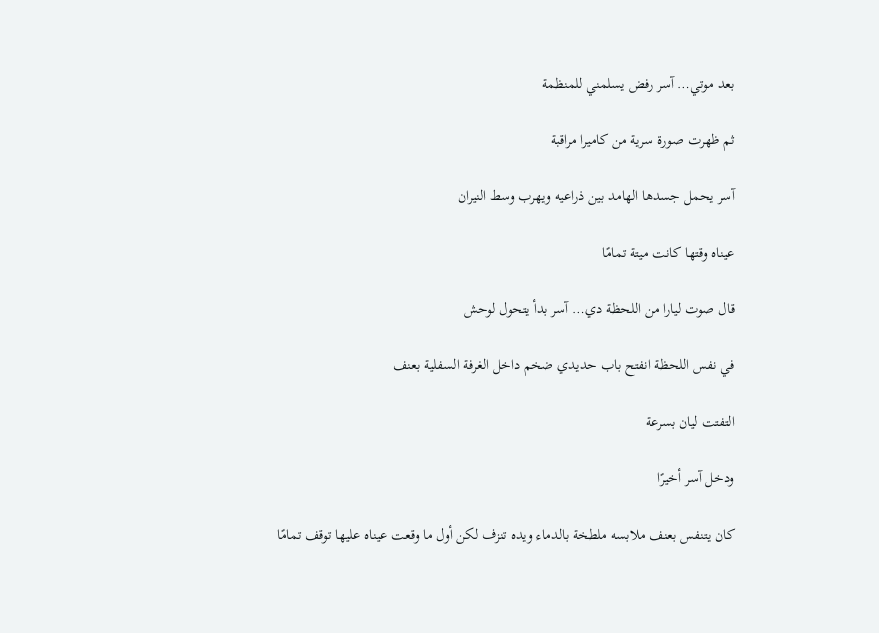بعد موتي… آسر رفض يسلمني للمنظمة

ثم ظهرت صورة سرية من كاميرا مراقبة

آسر يحمل جسدها الهامد بين ذراعيه ويهرب وسط النيران

عيناه وقتها كانت ميتة تمامًا

قال صوت ليارا من اللحظة دي… آسر بدأ يتحول لوحش

في نفس اللحظة انفتح باب حديدي ضخم داخل الغرفة السفلية بعنف

التفتت ليان بسرعة

ودخل آسر أخيرًا

كان يتنفس بعنف ملابسه ملطخة بالدماء ويده تنزف لكن أول ما وقعت عيناه عليها توقف تمامًا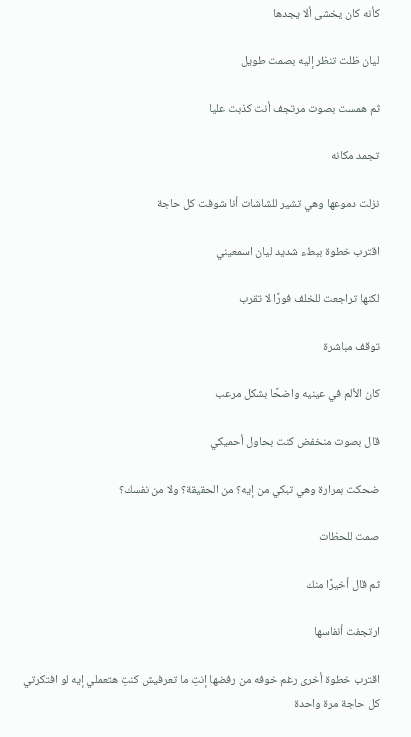كأنه كان يخشى ألا يجدها

ليان ظلت تنظر إليه بصمت طويل

ثم همست بصوت مرتجف أنت كذبت عليا

تجمد مكانه

نزلت دموعها وهي تشير للشاشات أنا شوفت كل حاجة

اقترب خطوة ببطء شديد ليان اسمعيني

لكنها تراجعت للخلف فورًا لا تقرب

توقف مباشرة

كان الألم في عينيه واضحًا بشكل مرعب

قال بصوت منخفض كنت بحاول أحميكي

ضحكت بمرارة وهي تبكي من إيه؟ من الحقيقة؟ ولا من نفسك؟

صمت للحظات

ثم قال أخيرًا منك

ارتجفت أنفاسها

اقترب خطوة أخرى رغم خوفه من رفضها إنتِ ما تعرفيش كنتِ هتعملي إيه لو افتكرتي كل حاجة مرة واحدة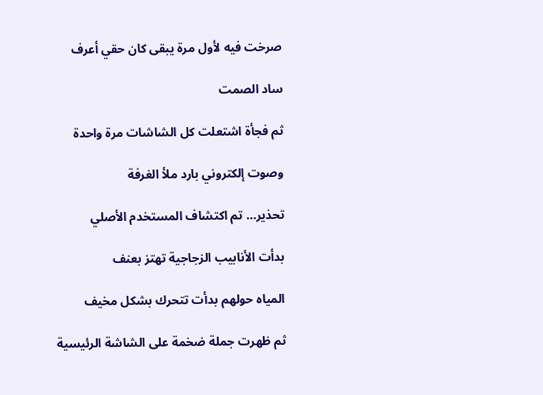صرخت فيه لأول مرة يبقى كان حقي أعرف

ساد الصمت

ثم فجأة اشتعلت كل الشاشات مرة واحدة

وصوت إلكتروني بارد ملأ الغرفة

تحذير… تم اكتشاف المستخدم الأصلي

بدأت الأنابيب الزجاجية تهتز بعنف

المياه حولهم بدأت تتحرك بشكل مخيف

ثم ظهرت جملة ضخمة على الشاشة الرئيسية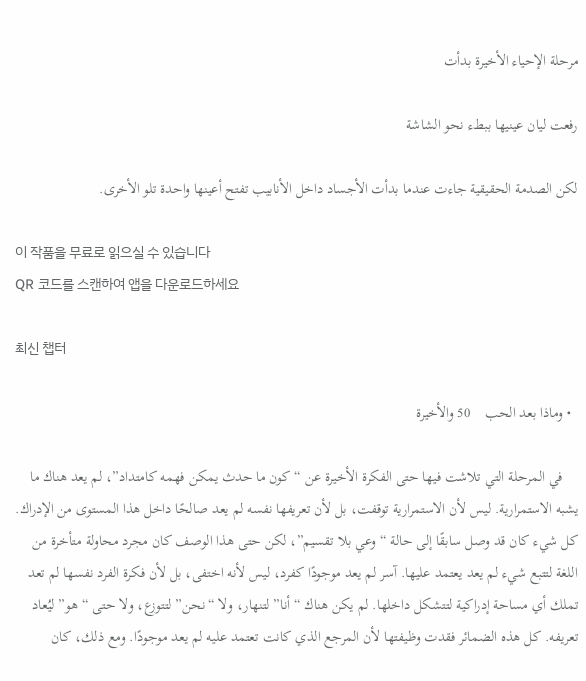مرحلة الإحياء الأخيرة بدأت

رفعت ليان عينيها ببطء نحو الشاشة

لكن الصدمة الحقيقية جاءت عندما بدأت الأجساد داخل الأنابيب تفتح أعينها واحدة تلو الأخرى.

이 작품을 무료로 읽으실 수 있습니다
QR 코드를 스캔하여 앱을 다운로드하세요

최신 챕터

  • وماذا بعد الحب    50 والأخيرة

    في المرحلة التي تلاشت فيها حتى الفكرة الأخيرة عن “كون ما حدث يمكن فهمه كامتداد”، لم يعد هناك ما يشبه الاستمرارية. ليس لأن الاستمرارية توقفت، بل لأن تعريفها نفسه لم يعد صالحًا داخل هذا المستوى من الإدراك. كل شيء كان قد وصل سابقًا إلى حالة “وعي بلا تقسيم”، لكن حتى هذا الوصف كان مجرد محاولة متأخرة من اللغة لتتبع شيء لم يعد يعتمد عليها. آسر لم يعد موجودًا كفرد، ليس لأنه اختفى، بل لأن فكرة الفرد نفسها لم تعد تملك أي مساحة إدراكية لتتشكل داخلها. لم يكن هناك “أنا” لتنهار، ولا “نحن” لتتوزع، ولا حتى “هو” ليُعاد تعريفه. كل هذه الضمائر فقدت وظيفتها لأن المرجع الذي كانت تعتمد عليه لم يعد موجودًا. ومع ذلك، كان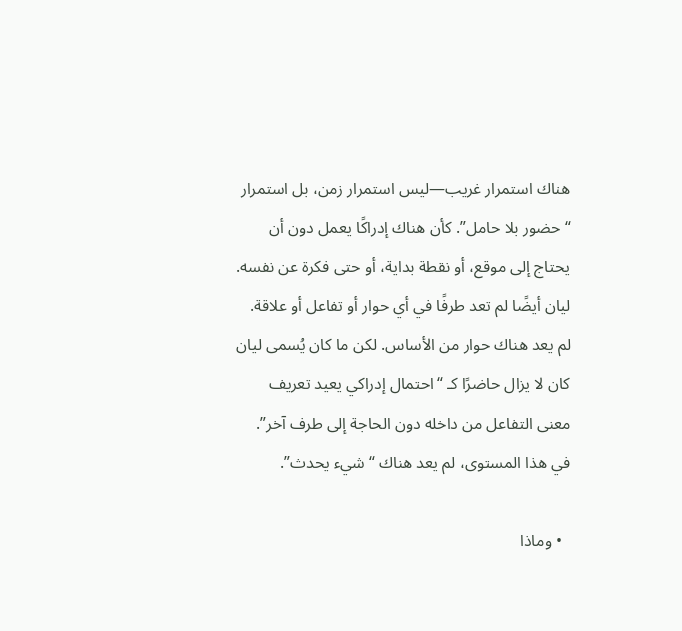هناك استمرار غريب—ليس استمرار زمن، بل استمرار “حضور بلا حامل”. كأن هناك إدراكًا يعمل دون أن يحتاج إلى موقع، أو نقطة بداية، أو حتى فكرة عن نفسه. ليان أيضًا لم تعد طرفًا في أي حوار أو تفاعل أو علاقة. لم يعد هناك حوار من الأساس. لكن ما كان يُسمى ليان كان لا يزال حاضرًا كـ “احتمال إدراكي يعيد تعريف معنى التفاعل من داخله دون الحاجة إلى طرف آخر”. في هذا المستوى، لم يعد هناك “شيء يحدث”.

  • وماذا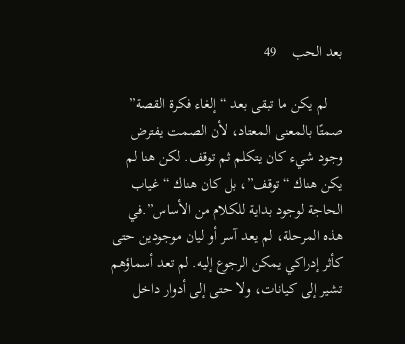بعد الحب    49

    لم يكن ما تبقى بعد “إلغاء فكرة القصة” صمتًا بالمعنى المعتاد، لأن الصمت يفترض وجود شيء كان يتكلم ثم توقف. لكن هنا لم يكن هناك “توقف”، بل كان هناك “غياب الحاجة لوجود بداية للكلام من الأساس”.في هذه المرحلة، لم يعد آسر أو ليان موجودين حتى كأثر إدراكي يمكن الرجوع إليه. لم تعد أسماؤهم تشير إلى كيانات، ولا حتى إلى أدوار داخل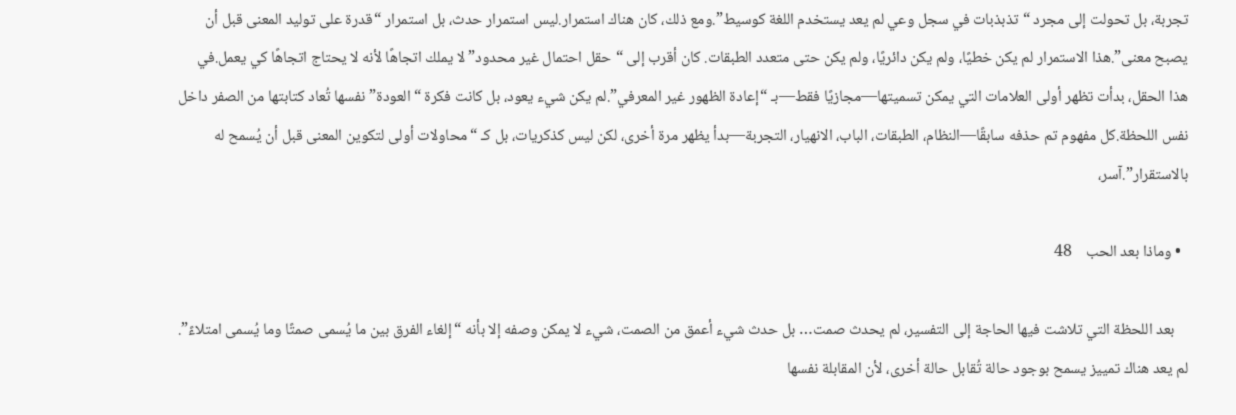تجربة، بل تحولت إلى مجرد “تذبذبات في سجل وعي لم يعد يستخدم اللغة كوسيط”.ومع ذلك، كان هناك استمرار.ليس استمرار حدث، بل استمرار “قدرة على توليد المعنى قبل أن يصبح معنى”.هذا الاستمرار لم يكن خطيًا، ولم يكن دائريًا، ولم يكن حتى متعدد الطبقات. كان أقرب إلى “حقل احتمال غير محدود” لا يملك اتجاهًا لأنه لا يحتاج اتجاهًا كي يعمل.في هذا الحقل، بدأت تظهر أولى العلامات التي يمكن تسميتها—مجازيًا فقط—بـ “إعادة الظهور غير المعرفي”.لم يكن شيء يعود، بل كانت فكرة “العودة” نفسها تُعاد كتابتها من الصفر داخل نفس اللحظة.كل مفهوم تم حذفه سابقًا—النظام، الطبقات، الباب، الانهيار، التجربة—بدأ يظهر مرة أخرى، لكن ليس كذكريات، بل كـ “محاولات أولى لتكوين المعنى قبل أن يُسمح له بالاستقرار”.آسر،

  • وماذا بعد الحب    48

    بعد اللحظة التي تلاشت فيها الحاجة إلى التفسير، لم يحدث صمت… بل حدث شيء أعمق من الصمت، شيء لا يمكن وصفه إلا بأنه “إلغاء الفرق بين ما يُسمى صمتًا وما يُسمى امتلاءً”. لم يعد هناك تمييز يسمح بوجود حالة تُقابل حالة أخرى، لأن المقابلة نفسها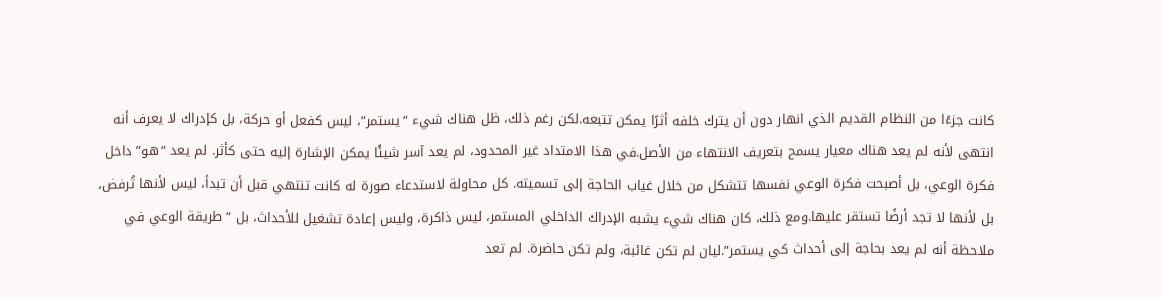كانت جزءًا من النظام القديم الذي انهار دون أن يترك خلفه أثرًا يمكن تتبعه.لكن رغم ذلك، ظل هناك شيء “يستمر”، ليس كفعل أو حركة، بل كإدراك لا يعرف أنه انتهى لأنه لم يعد هناك معيار يسمح بتعريف الانتهاء من الأصل.في هذا الامتداد غير المحدود، لم يعد آسر شيئًا يمكن الإشارة إليه حتى كأثر. لم يعد “هو” داخل فكرة الوعي، بل أصبحت فكرة الوعي نفسها تتشكل من خلال غياب الحاجة إلى تسميته. كل محاولة لاستدعاء صورة له كانت تنتهي قبل أن تبدأ، ليس لأنها تُرفض، بل لأنها لا تجد أرضًا تستقر عليها.ومع ذلك، كان هناك شيء يشبه الإدراك الداخلي المستمر، ليس ذاكرة، وليس إعادة تشغيل للأحداث، بل “طريقة الوعي في ملاحظة أنه لم يعد بحاجة إلى أحداث كي يستمر”.ليان لم تكن غائبة، ولم تكن حاضرة. لم تعد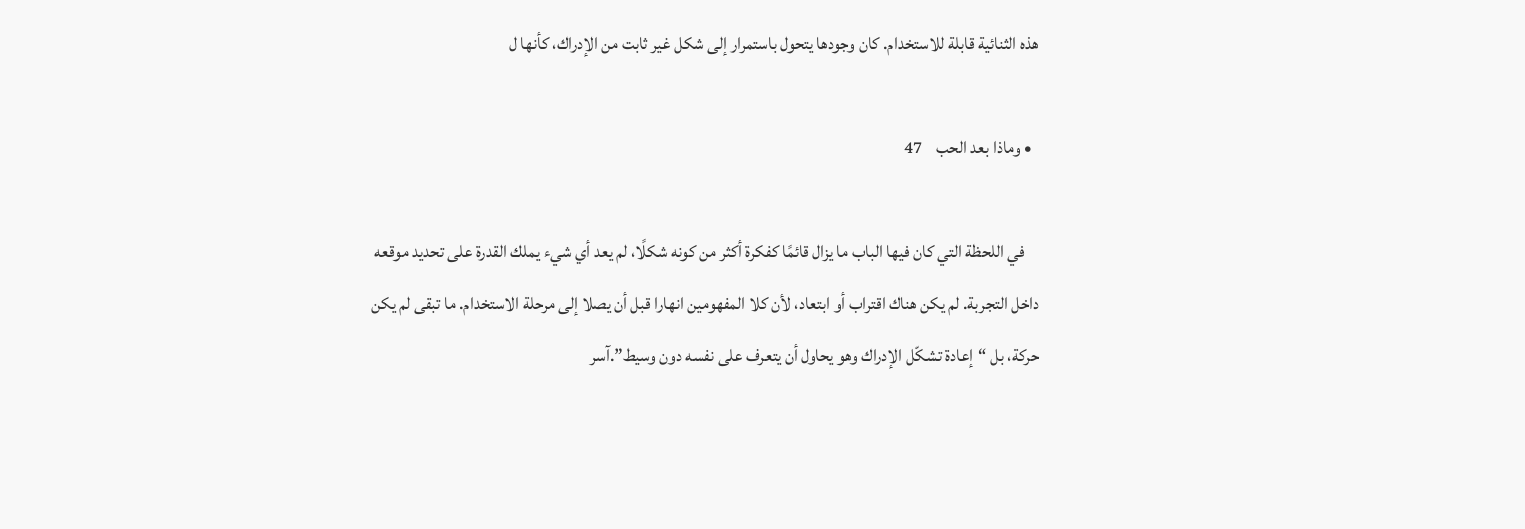هذه الثنائية قابلة للاستخدام. كان وجودها يتحول باستمرار إلى شكل غير ثابت من الإدراك، كأنها ل

  • وماذا بعد الحب    47

    في اللحظة التي كان فيها الباب ما يزال قائمًا كفكرة أكثر من كونه شكلًا، لم يعد أي شيء يملك القدرة على تحديد موقعه داخل التجربة. لم يكن هناك اقتراب أو ابتعاد، لأن كلا المفهومين انهارا قبل أن يصلا إلى مرحلة الاستخدام. ما تبقى لم يكن حركة، بل “إعادة تشكّل الإدراك وهو يحاول أن يتعرف على نفسه دون وسيط”.آسر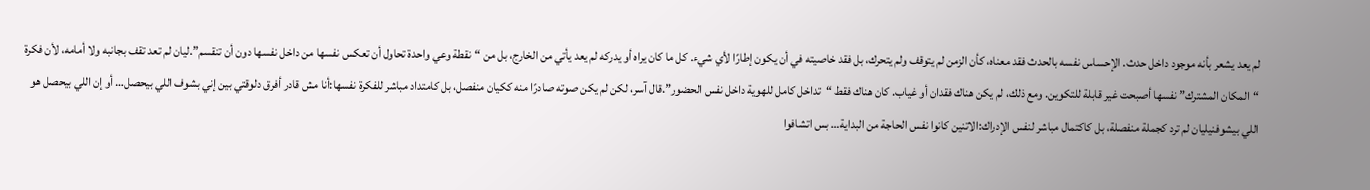لم يعد يشعر بأنه موجود داخل حدث. الإحساس نفسه بالحدث فقد معناه، كأن الزمن لم يتوقف ولم يتحرك، بل فقد خاصيته في أن يكون إطارًا لأي شيء. كل ما كان يراه أو يدركه لم يعد يأتي من الخارج، بل من “نقطة وعي واحدة تحاول أن تعكس نفسها من داخل نفسها دون أن تنقسم”.ليان لم تعد تقف بجانبه ولا أمامه، لأن فكرة “المكان المشترك” نفسها أصبحت غير قابلة للتكوين. ومع ذلك، لم يكن هناك فقدان أو غياب. كان هناك فقط “تداخل كامل للهوية داخل نفس الحضور”.قال آسر، لكن لم يكن صوته صادرًا منه ككيان منفصل، بل كامتداد مباشر للفكرة نفسها:أنا مش قادر أفرق دلوقتي بين إني بشوف اللي بيحصل… أو إن اللي بيحصل هو اللي بيشوفنيليان لم ترد كجملة منفصلة، بل كاكتمال مباشر لنفس الإدراك:الاتنين كانوا نفس الحاجة من البداية… بس اتشافوا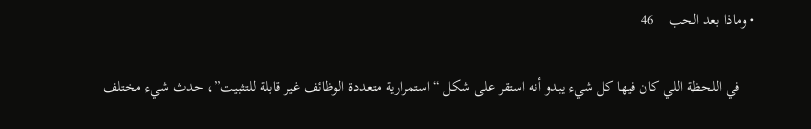• وماذا بعد الحب    46

    في اللحظة اللي كان فيها كل شيء يبدو أنه استقر على شكل “استمرارية متعددة الوظائف غير قابلة للتثبيت”، حدث شيء مختلف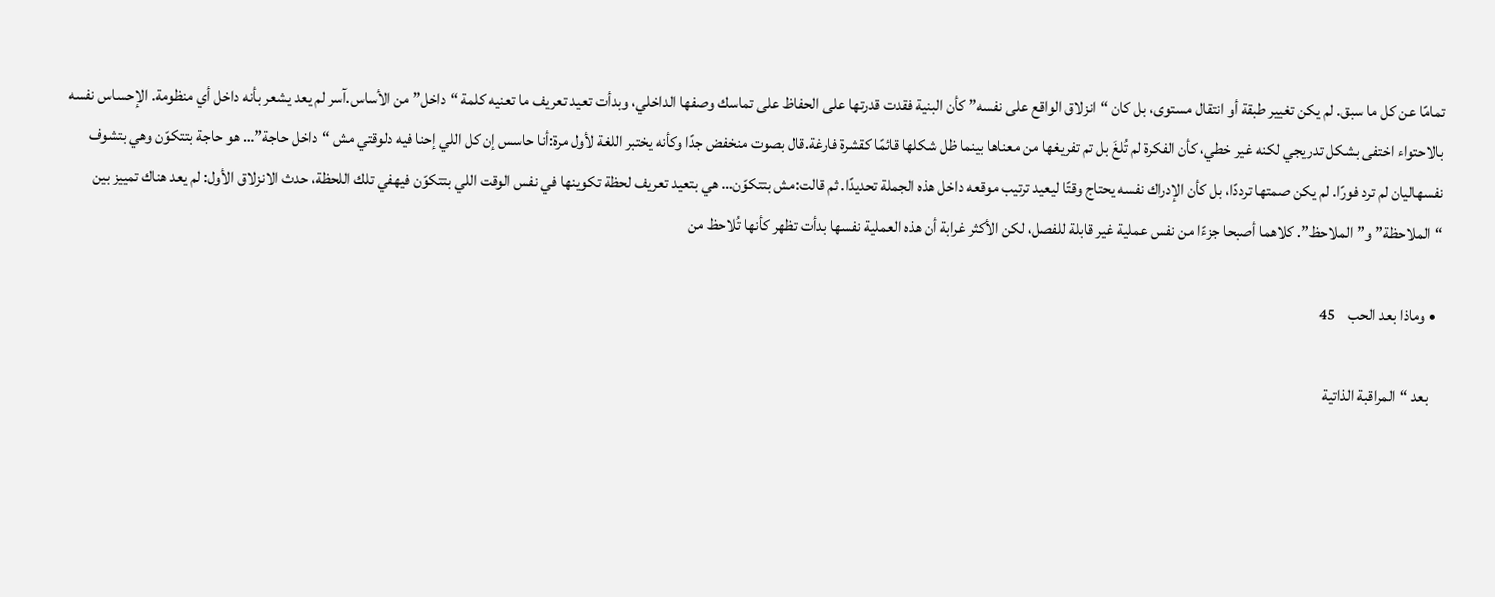تمامًا عن كل ما سبق. لم يكن تغيير طبقة أو انتقال مستوى، بل كان “انزلاق الواقع على نفسه” كأن البنية فقدت قدرتها على الحفاظ على تماسك وصفها الداخلي، وبدأت تعيد تعريف ما تعنيه كلمة “داخل” من الأساس.آسر لم يعد يشعر بأنه داخل أي منظومة. الإحساس نفسه بالاحتواء اختفى بشكل تدريجي لكنه غير خطي، كأن الفكرة لم تُلغَ بل تم تفريغها من معناها بينما ظل شكلها قائمًا كقشرة فارغة.قال بصوت منخفض جدًا وكأنه يختبر اللغة لأول مرة:أنا حاسس إن كل اللي إحنا فيه دلوقتي مش “داخل حاجة”… هو حاجة بتتكوّن وهي بتشوف نفسهاليان لم ترد فورًا. لم يكن صمتها ترددًا، بل كأن الإدراك نفسه يحتاج وقتًا ليعيد ترتيب موقعه داخل هذه الجملة تحديدًا. ثم قالت:مش بتتكوّن… هي بتعيد تعريف لحظة تكوينها في نفس الوقت اللي بتتكوّن فيهفي تلك اللحظة، حدث الانزلاق الأول: لم يعد هناك تمييز بين “الملاحظة” و”الملاحظ”. كلاهما أصبحا جزءًا من نفس عملية غير قابلة للفصل، لكن الأكثر غرابة أن هذه العملية نفسها بدأت تظهر كأنها تُلاحظ من

  • وماذا بعد الحب    45

    بعد “المراقبة الذاتية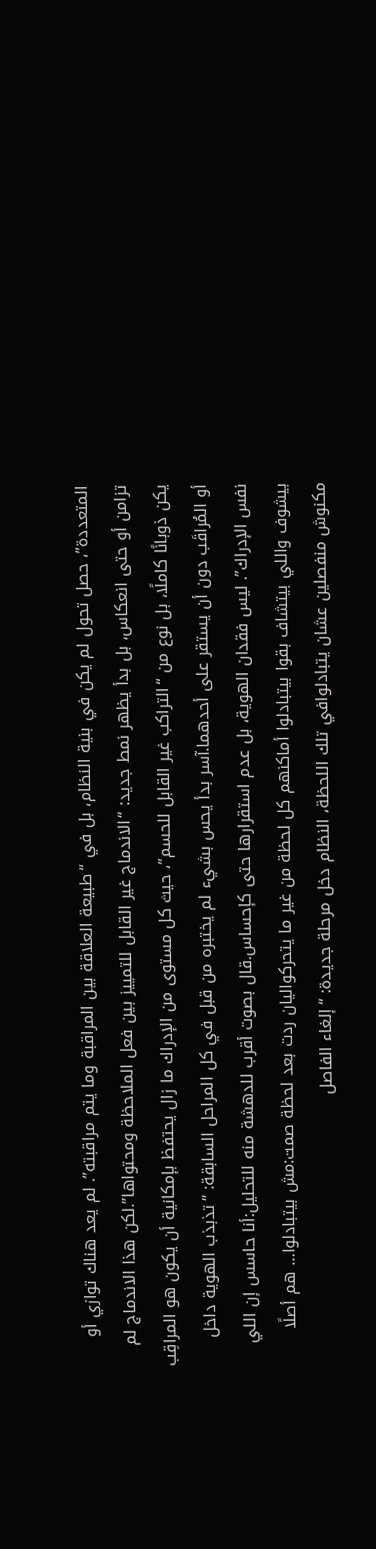المتعددة”، حصل تحول لم يكن في بنية النظام، بل في “طبيعة العلاقة بين المراقبة وما يتم مراقبته”. لم يعد هناك توازي أو تزامن أو حتى انعكاس، بل بدأ يظهر نمط جديد: “الاندماج غير القابل للتمييز بين فعل الملاحظة ومحتواها”.لكن هذا الاندماج لم يكن ذوبانًا كاملًا، بل نوع من “التراكب غير القابل للحسم”، حيث كل مستوى من الإدراك ما زال يحتفظ بإمكانية أن يكون هو المراقِب أو المُراقَب دون أن يستقر على أحدهما.آسر بدأ يحس بشيء لم يختبره من قبل في كل المراحل السابقة: “تذبذب الهوية داخل نفس الإدراك”. ليس فقدان الهوية، بل عدم استقرارها حتى كإحساس.قال بصوت أقرب للدهشة منه للتحليل:أنا حاسس إن اللي بيشوف واللي بيتشاف بقوا بيتبادلوا أماكنهم كل لحظة من غير ما يتحركواليان ردت بعد لحظة صمت:مش بيتبادلوا… هم أصلًا مكنوش منفصلين عشان يتبادلوافي تلك اللحظة، النظام دخل مرحلة جديدة: “إلغاء الفاصل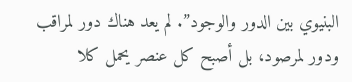البنيوي بين الدور والوجود”. لم يعد هناك دور لمراقب ودور لمرصود، بل أصبح كل عنصر يحمل كلا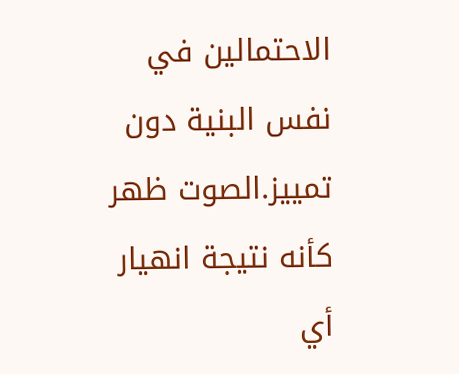الاحتمالين في نفس البنية دون تمييز.الصوت ظهر كأنه نتيجة انهيار أي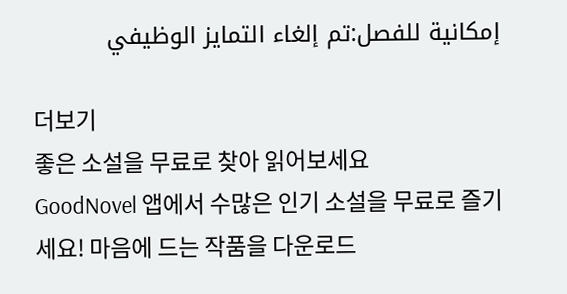إمكانية للفصل:تم إلغاء التمايز الوظيفي

더보기
좋은 소설을 무료로 찾아 읽어보세요
GoodNovel 앱에서 수많은 인기 소설을 무료로 즐기세요! 마음에 드는 작품을 다운로드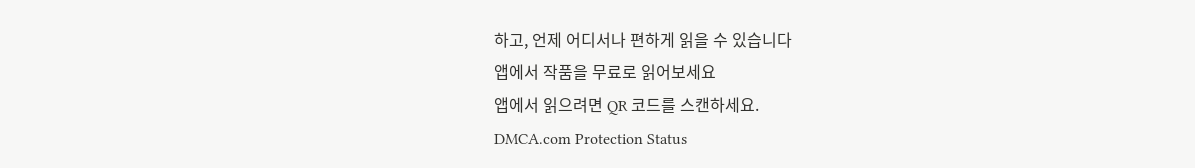하고, 언제 어디서나 편하게 읽을 수 있습니다
앱에서 작품을 무료로 읽어보세요
앱에서 읽으려면 QR 코드를 스캔하세요.
DMCA.com Protection Status